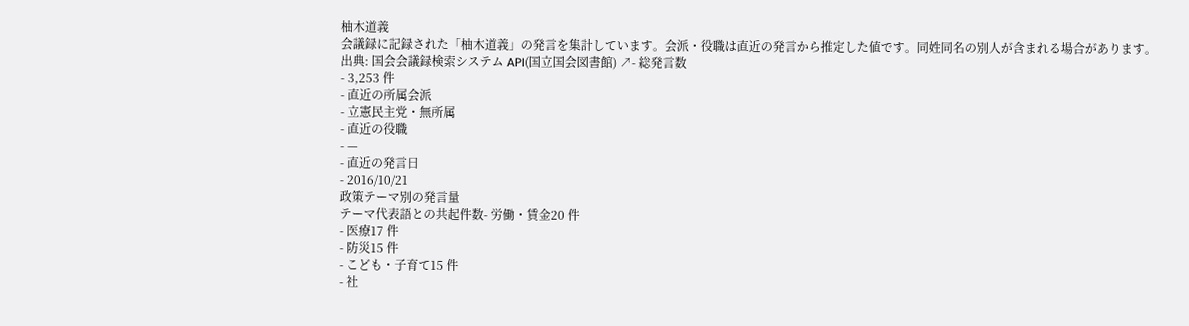柚木道義
会議録に記録された「柚木道義」の発言を集計しています。会派・役職は直近の発言から推定した値です。同姓同名の別人が含まれる場合があります。
出典: 国会会議録検索システム API(国立国会図書館) ↗- 総発言数
- 3,253 件
- 直近の所属会派
- 立憲民主党・無所属
- 直近の役職
- —
- 直近の発言日
- 2016/10/21
政策テーマ別の発言量
テーマ代表語との共起件数- 労働・賃金20 件
- 医療17 件
- 防災15 件
- こども・子育て15 件
- 社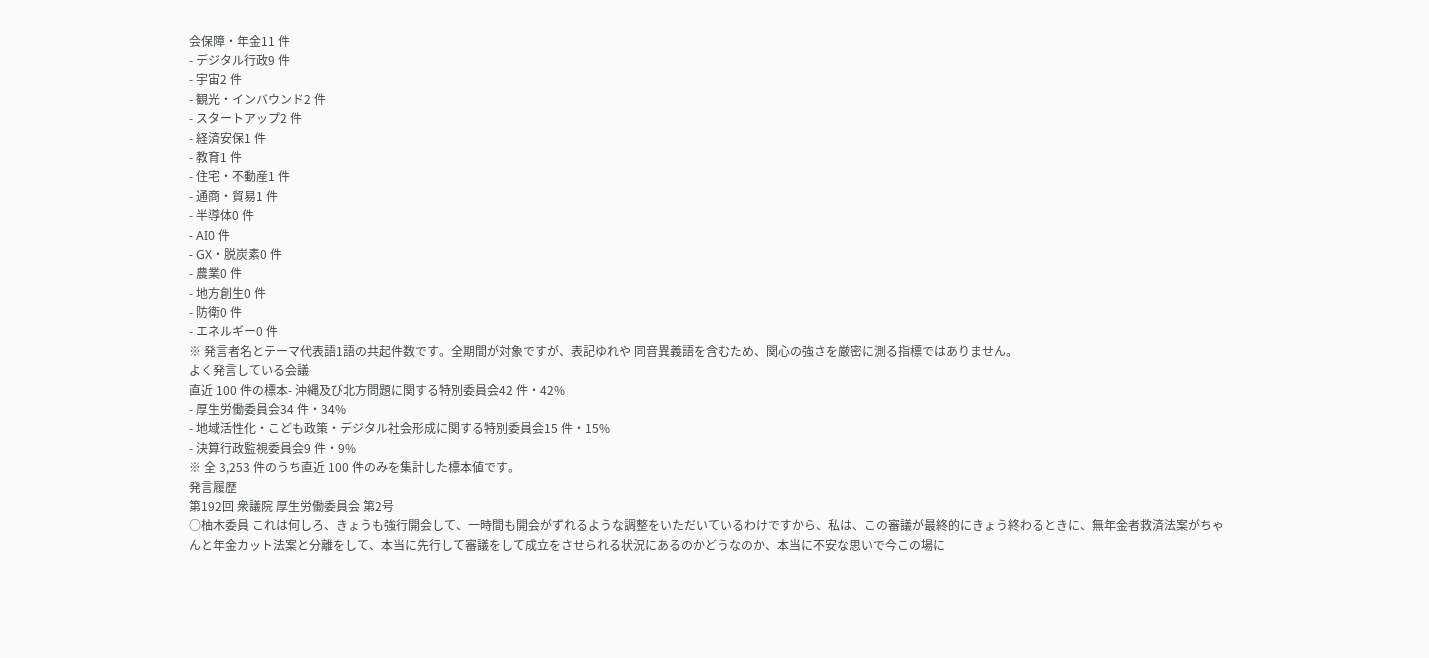会保障・年金11 件
- デジタル行政9 件
- 宇宙2 件
- 観光・インバウンド2 件
- スタートアップ2 件
- 経済安保1 件
- 教育1 件
- 住宅・不動産1 件
- 通商・貿易1 件
- 半導体0 件
- AI0 件
- GX・脱炭素0 件
- 農業0 件
- 地方創生0 件
- 防衛0 件
- エネルギー0 件
※ 発言者名とテーマ代表語1語の共起件数です。全期間が対象ですが、表記ゆれや 同音異義語を含むため、関心の強さを厳密に測る指標ではありません。
よく発言している会議
直近 100 件の標本- 沖縄及び北方問題に関する特別委員会42 件・42%
- 厚生労働委員会34 件・34%
- 地域活性化・こども政策・デジタル社会形成に関する特別委員会15 件・15%
- 決算行政監視委員会9 件・9%
※ 全 3,253 件のうち直近 100 件のみを集計した標本値です。
発言履歴
第192回 衆議院 厚生労働委員会 第2号
○柚木委員 これは何しろ、きょうも強行開会して、一時間も開会がずれるような調整をいただいているわけですから、私は、この審議が最終的にきょう終わるときに、無年金者救済法案がちゃんと年金カット法案と分離をして、本当に先行して審議をして成立をさせられる状況にあるのかどうなのか、本当に不安な思いで今この場に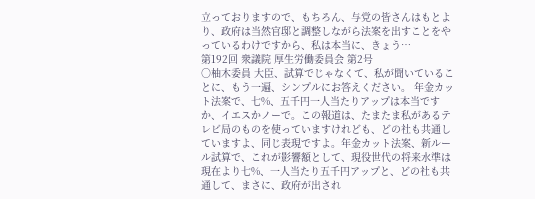立っておりますので、もちろん、与党の皆さんはもとより、政府は当然官邸と調整しながら法案を出すことをやっているわけですから、私は本当に、きょう…
第192回 衆議院 厚生労働委員会 第2号
○柚木委員 大臣、試算でじゃなくて、私が聞いていることに、もう一遍、シンプルにお答えください。 年金カット法案で、七%、五千円一人当たりアップは本当ですか、イエスかノーで。この報道は、たまたま私があるテレビ局のものを使っていますけれども、どの社も共通していますよ、同じ表現ですよ。年金カット法案、新ルール試算で、これが影響額として、現役世代の将来水準は現在より七%、一人当たり五千円アップと、どの社も共通して、まさに、政府が出され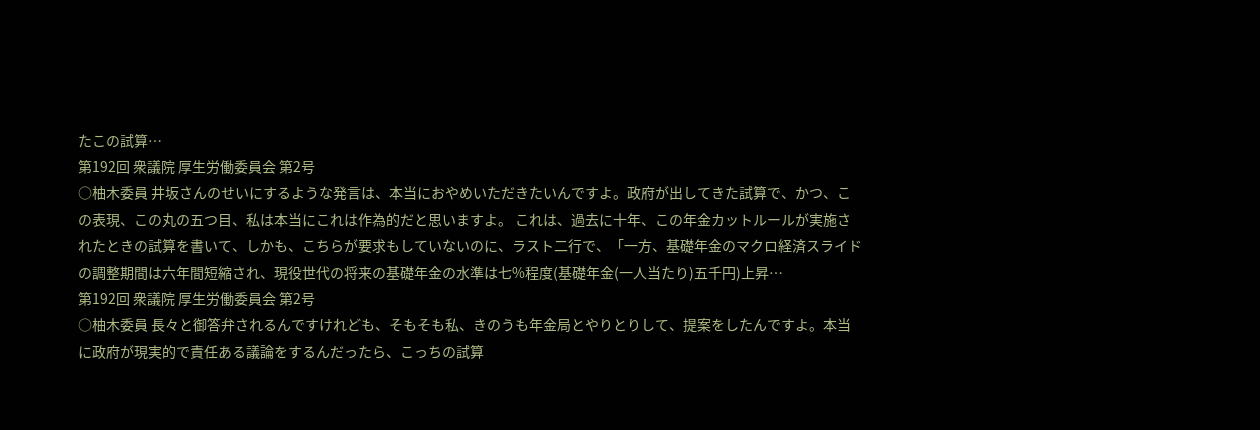たこの試算…
第192回 衆議院 厚生労働委員会 第2号
○柚木委員 井坂さんのせいにするような発言は、本当におやめいただきたいんですよ。政府が出してきた試算で、かつ、この表現、この丸の五つ目、私は本当にこれは作為的だと思いますよ。 これは、過去に十年、この年金カットルールが実施されたときの試算を書いて、しかも、こちらが要求もしていないのに、ラスト二行で、「一方、基礎年金のマクロ経済スライドの調整期間は六年間短縮され、現役世代の将来の基礎年金の水準は七%程度(基礎年金(一人当たり)五千円)上昇…
第192回 衆議院 厚生労働委員会 第2号
○柚木委員 長々と御答弁されるんですけれども、そもそも私、きのうも年金局とやりとりして、提案をしたんですよ。本当に政府が現実的で責任ある議論をするんだったら、こっちの試算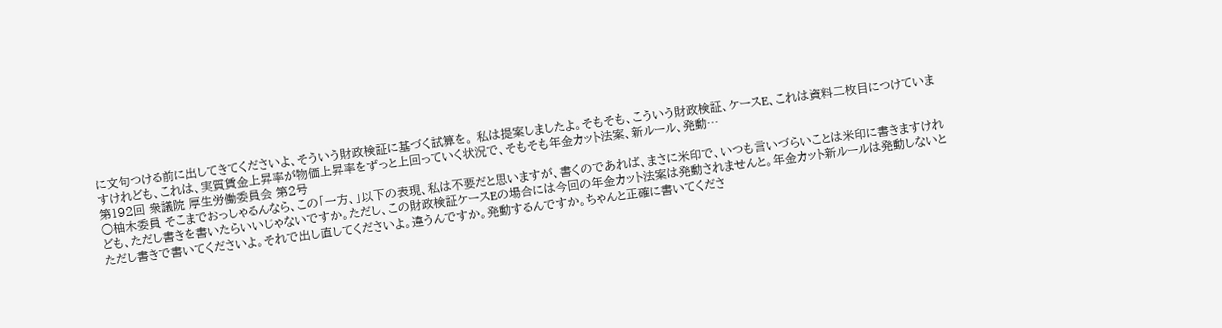に文句つける前に出してきてくださいよ、そういう財政検証に基づく試算を。 私は提案しましたよ。そもそも、こういう財政検証、ケースE、これは資料二枚目につけていますけれども、これは、実質賃金上昇率が物価上昇率をずっと上回っていく状況で、そもそも年金カット法案、新ルール、発動…
第192回 衆議院 厚生労働委員会 第2号
○柚木委員 そこまでおっしゃるんなら、この「一方、」以下の表現、私は不要だと思いますが、書くのであれば、まさに米印で、いつも言いづらいことは米印に書きますけれども、ただし書きを書いたらいいじゃないですか。ただし、この財政検証ケースEの場合には今回の年金カット法案は発動されませんと。年金カット新ルールは発動しないとただし書きで書いてくださいよ。それで出し直してくださいよ。違うんですか。発動するんですか。ちゃんと正確に書いてくださ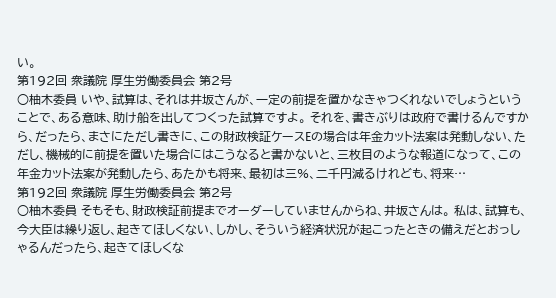い。
第192回 衆議院 厚生労働委員会 第2号
○柚木委員 いや、試算は、それは井坂さんが、一定の前提を置かなきゃつくれないでしょうということで、ある意味、助け船を出してつくった試算ですよ。 それを、書きぶりは政府で書けるんですから、だったら、まさにただし書きに、この財政検証ケースEの場合は年金カット法案は発動しない、ただし、機械的に前提を置いた場合にはこうなると書かないと、三枚目のような報道になって、この年金カット法案が発動したら、あたかも将来、最初は三%、二千円減るけれども、将来…
第192回 衆議院 厚生労働委員会 第2号
○柚木委員 そもそも、財政検証前提までオーダーしていませんからね、井坂さんは。 私は、試算も、今大臣は繰り返し、起きてほしくない、しかし、そういう経済状況が起こったときの備えだとおっしゃるんだったら、起きてほしくな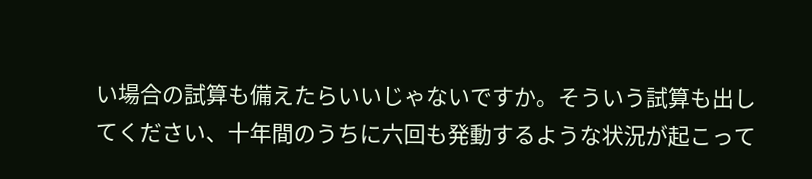い場合の試算も備えたらいいじゃないですか。そういう試算も出してください、十年間のうちに六回も発動するような状況が起こって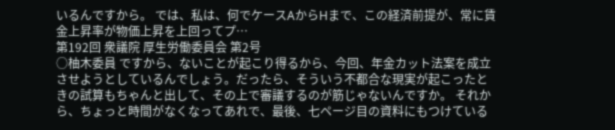いるんですから。 では、私は、何でケースAからHまで、この経済前提が、常に賃金上昇率が物価上昇を上回ってプ…
第192回 衆議院 厚生労働委員会 第2号
○柚木委員 ですから、ないことが起こり得るから、今回、年金カット法案を成立させようとしているんでしょう。だったら、そういう不都合な現実が起こったときの試算もちゃんと出して、その上で審議するのが筋じゃないんですか。 それから、ちょっと時間がなくなってあれで、最後、七ページ目の資料にもつけている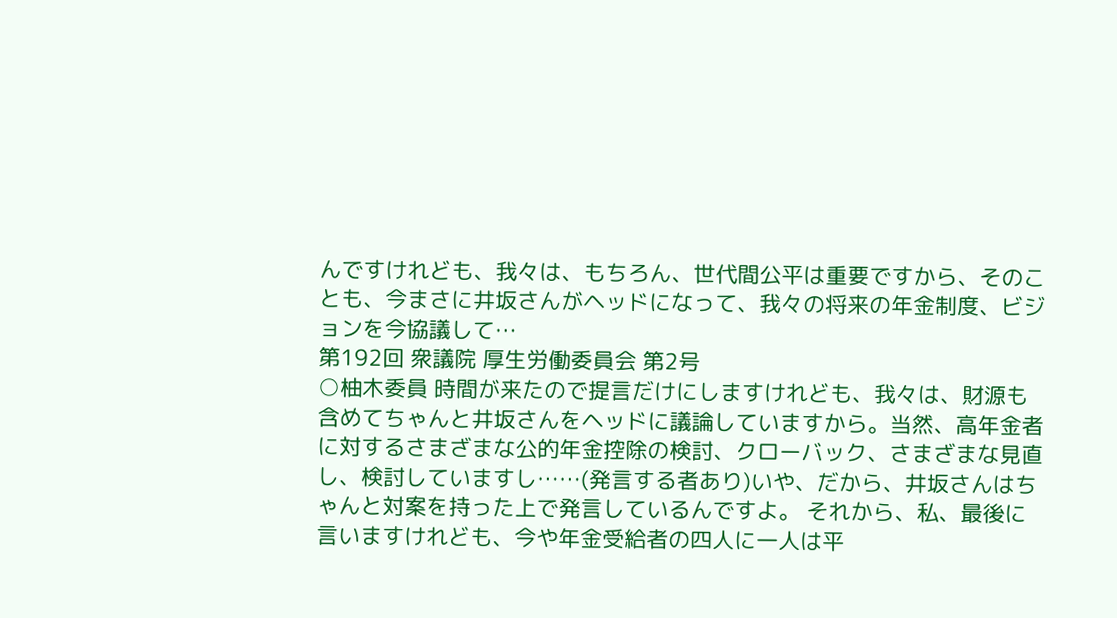んですけれども、我々は、もちろん、世代間公平は重要ですから、そのことも、今まさに井坂さんがヘッドになって、我々の将来の年金制度、ビジョンを今協議して…
第192回 衆議院 厚生労働委員会 第2号
○柚木委員 時間が来たので提言だけにしますけれども、我々は、財源も含めてちゃんと井坂さんをヘッドに議論していますから。当然、高年金者に対するさまざまな公的年金控除の検討、クローバック、さまざまな見直し、検討していますし……(発言する者あり)いや、だから、井坂さんはちゃんと対案を持った上で発言しているんですよ。 それから、私、最後に言いますけれども、今や年金受給者の四人に一人は平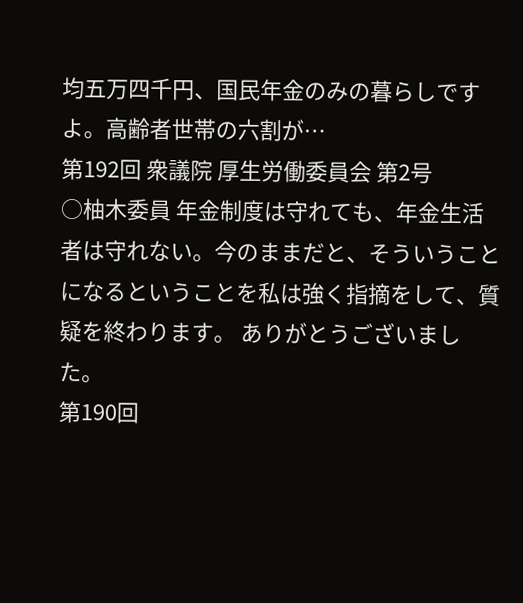均五万四千円、国民年金のみの暮らしですよ。高齢者世帯の六割が…
第192回 衆議院 厚生労働委員会 第2号
○柚木委員 年金制度は守れても、年金生活者は守れない。今のままだと、そういうことになるということを私は強く指摘をして、質疑を終わります。 ありがとうございました。
第190回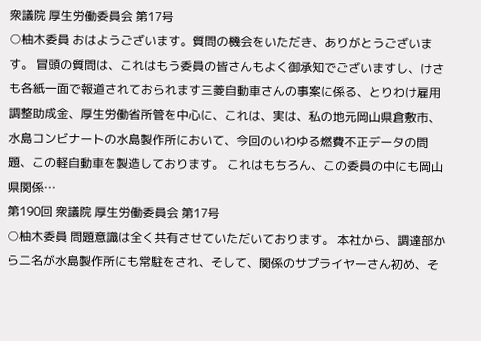衆議院 厚生労働委員会 第17号
○柚木委員 おはようございます。質問の機会をいただき、ありがとうございます。 冒頭の質問は、これはもう委員の皆さんもよく御承知でございますし、けさも各紙一面で報道されておられます三菱自動車さんの事案に係る、とりわけ雇用調整助成金、厚生労働省所管を中心に、これは、実は、私の地元岡山県倉敷市、水島コンビナートの水島製作所において、今回のいわゆる燃費不正データの問題、この軽自動車を製造しております。 これはもちろん、この委員の中にも岡山県関係…
第190回 衆議院 厚生労働委員会 第17号
○柚木委員 問題意識は全く共有させていただいております。 本社から、調達部から二名が水島製作所にも常駐をされ、そして、関係のサプライヤーさん初め、そ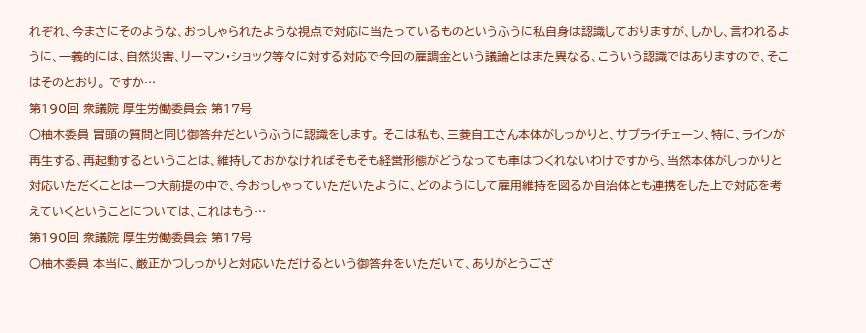れぞれ、今まさにそのような、おっしゃられたような視点で対応に当たっているものというふうに私自身は認識しておりますが、しかし、言われるように、一義的には、自然災害、リーマン・ショック等々に対する対応で今回の雇調金という議論とはまた異なる、こういう認識ではありますので、そこはそのとおり。 ですか…
第190回 衆議院 厚生労働委員会 第17号
○柚木委員 冒頭の質問と同じ御答弁だというふうに認識をします。 そこは私も、三菱自工さん本体がしっかりと、サプライチェーン、特に、ラインが再生する、再起動するということは、維持しておかなければそもそも経営形態がどうなっても車はつくれないわけですから、当然本体がしっかりと対応いただくことは一つ大前提の中で、今おっしゃっていただいたように、どのようにして雇用維持を図るか自治体とも連携をした上で対応を考えていくということについては、これはもう…
第190回 衆議院 厚生労働委員会 第17号
○柚木委員 本当に、厳正かつしっかりと対応いただけるという御答弁をいただいて、ありがとうござ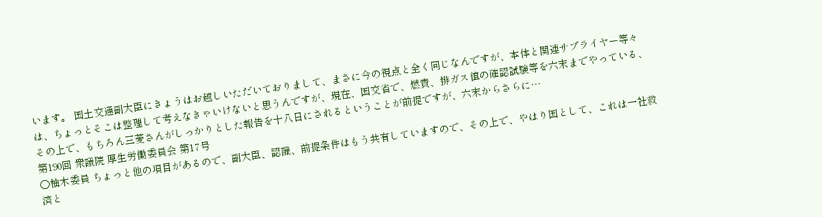います。 国土交通副大臣にきょうはお越しいただいておりまして、まさに今の視点と全く同じなんですが、本体と関連サプライヤー等々は、ちょっとそこは整理して考えなきゃいけないと思うんですが、現在、国交省で、燃費、排ガス値の確認試験等を六末までやっている、その上で、もちろん三菱さんがしっかりとした報告を十八日にされるということが前提ですが、六末からさらに…
第190回 衆議院 厚生労働委員会 第17号
○柚木委員 ちょっと他の項目があるので、副大臣、認識、前提条件はもう共有していますので、その上で、やはり国として、これは一社救済と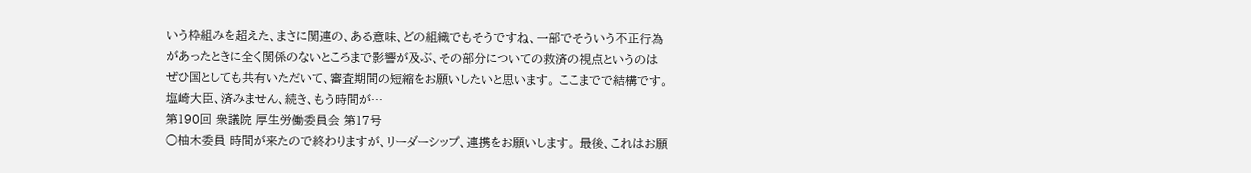いう枠組みを超えた、まさに関連の、ある意味、どの組織でもそうですね、一部でそういう不正行為があったときに全く関係のないところまで影響が及ぶ、その部分についての救済の視点というのはぜひ国としても共有いただいて、審査期間の短縮をお願いしたいと思います。 ここまでで結構です。 塩崎大臣、済みません、続き、もう時間が…
第190回 衆議院 厚生労働委員会 第17号
○柚木委員 時間が来たので終わりますが、リーダーシップ、連携をお願いします。 最後、これはお願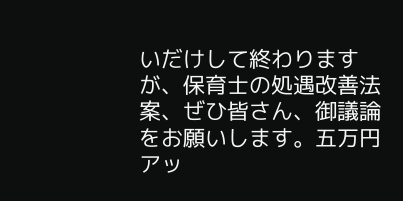いだけして終わりますが、保育士の処遇改善法案、ぜひ皆さん、御議論をお願いします。五万円アッ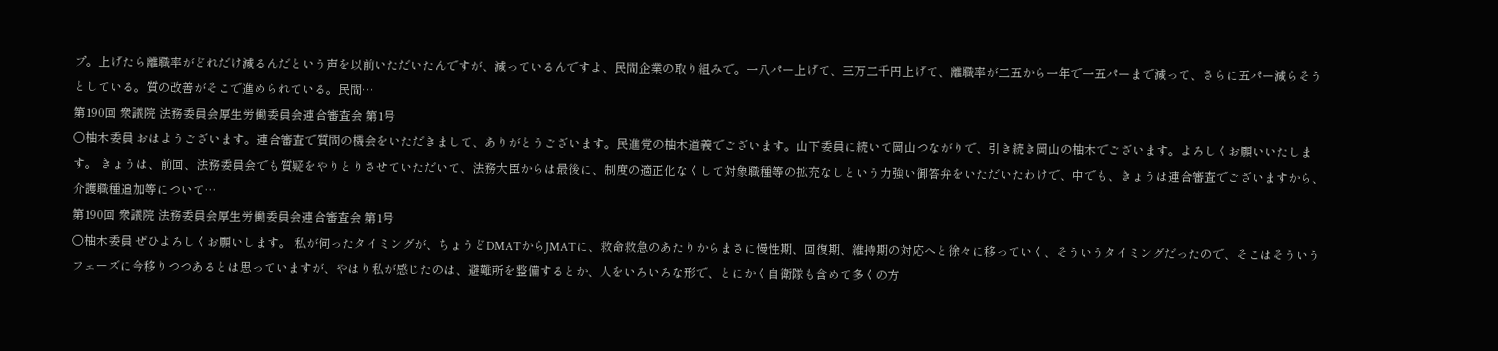プ。上げたら離職率がどれだけ減るんだという声を以前いただいたんですが、減っているんですよ、民間企業の取り組みで。一八パー上げて、三万二千円上げて、離職率が二五から一年で一五パーまで減って、さらに五パー減らそうとしている。質の改善がそこで進められている。民間…
第190回 衆議院 法務委員会厚生労働委員会連合審査会 第1号
○柚木委員 おはようございます。連合審査で質問の機会をいただきまして、ありがとうございます。民進党の柚木道義でございます。山下委員に続いて岡山つながりで、引き続き岡山の柚木でございます。よろしくお願いいたします。 きょうは、前回、法務委員会でも質疑をやりとりさせていただいて、法務大臣からは最後に、制度の適正化なくして対象職種等の拡充なしという力強い御答弁をいただいたわけで、中でも、きょうは連合審査でございますから、介護職種追加等について…
第190回 衆議院 法務委員会厚生労働委員会連合審査会 第1号
○柚木委員 ぜひよろしくお願いします。 私が伺ったタイミングが、ちょうどDMATからJMATに、救命救急のあたりからまさに慢性期、回復期、維持期の対応へと徐々に移っていく、そういうタイミングだったので、そこはそういうフェーズに今移りつつあるとは思っていますが、やはり私が感じたのは、避難所を整備するとか、人をいろいろな形で、とにかく自衛隊も含めて多くの方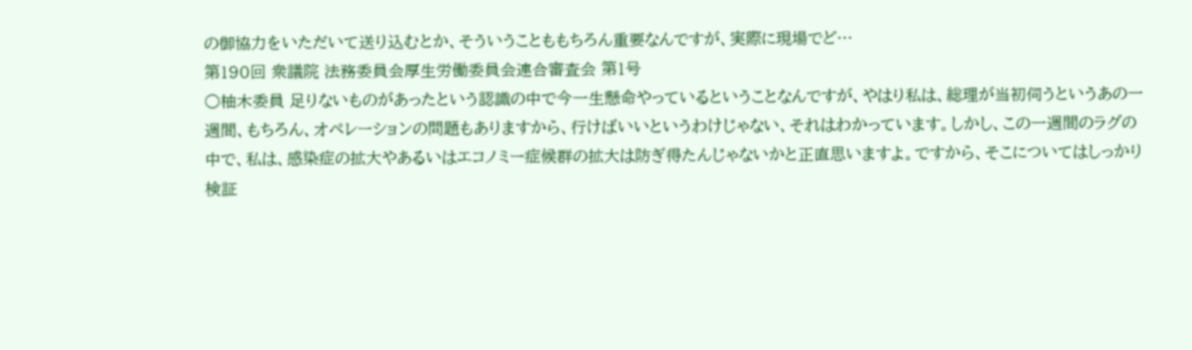の御協力をいただいて送り込むとか、そういうことももちろん重要なんですが、実際に現場でど…
第190回 衆議院 法務委員会厚生労働委員会連合審査会 第1号
○柚木委員 足りないものがあったという認識の中で今一生懸命やっているということなんですが、やはり私は、総理が当初伺うというあの一週間、もちろん、オペレーションの問題もありますから、行けばいいというわけじゃない、それはわかっています。しかし、この一週間のラグの中で、私は、感染症の拡大やあるいはエコノミー症候群の拡大は防ぎ得たんじゃないかと正直思いますよ。ですから、そこについてはしっかり検証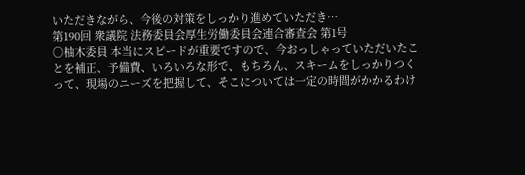いただきながら、今後の対策をしっかり進めていただき…
第190回 衆議院 法務委員会厚生労働委員会連合審査会 第1号
○柚木委員 本当にスピードが重要ですので、今おっしゃっていただいたことを補正、予備費、いろいろな形で、もちろん、スキームをしっかりつくって、現場のニーズを把握して、そこについては一定の時間がかかるわけ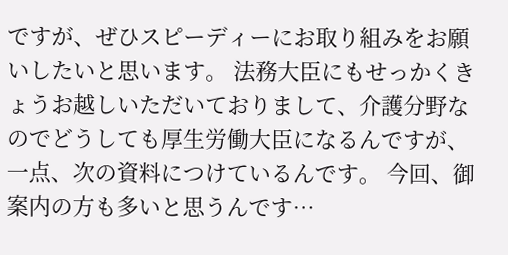ですが、ぜひスピーディーにお取り組みをお願いしたいと思います。 法務大臣にもせっかくきょうお越しいただいておりまして、介護分野なのでどうしても厚生労働大臣になるんですが、一点、次の資料につけているんです。 今回、御案内の方も多いと思うんです…